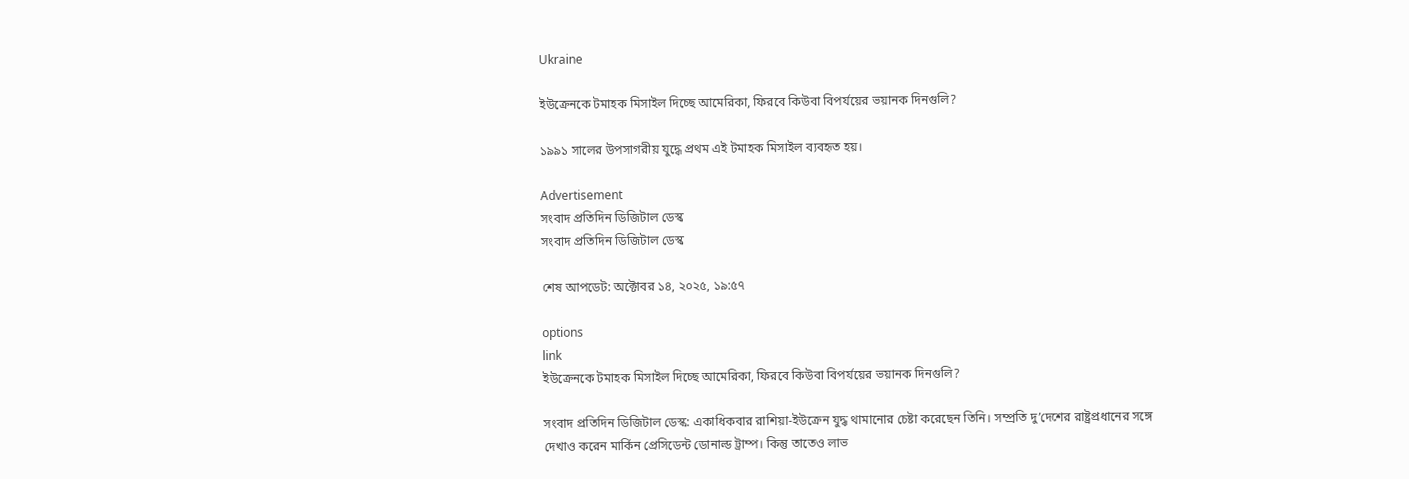Ukraine

ইউক্রেনকে টমাহক মিসাইল দিচ্ছে আমেরিকা, ফিরবে কিউবা বিপর্যয়ের ভয়ানক দিনগুলি?

১৯৯১ সালের উপসাগরীয় যুদ্ধে প্রথম এই টমাহক মিসাইল ব্যবহৃত হয়।

Advertisement
সংবাদ প্রতিদিন ডিজিটাল ডেস্ক
সংবাদ প্রতিদিন ডিজিটাল ডেস্ক

শেষ আপডেট: অক্টোবর ১৪, ২০২৫, ১৯:৫৭

options
link
ইউক্রেনকে টমাহক মিসাইল দিচ্ছে আমেরিকা, ফিরবে কিউবা বিপর্যয়ের ভয়ানক দিনগুলি?

সংবাদ প্রতিদিন ডিজিটাল ডেস্ক: একাধিকবার রাশিয়া-ইউক্রেন যুদ্ধ থামানোর চেষ্টা করেছেন তিনি। সম্প্রতি দু’দেশের রাষ্ট্রপ্রধানের সঙ্গে দেখাও করেন মার্কিন প্রেসিডেন্ট ডোনাল্ড ট্রাম্প। কিন্তু তাতেও লাভ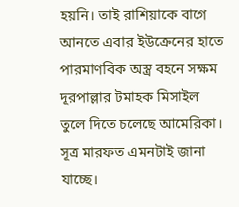হয়নি। তাই রাশিয়াকে বাগে আনতে এবার ইউক্রেনের হাতে পারমাণবিক অস্ত্র বহনে সক্ষম দূরপাল্লার টমাহক মিসাইল তুলে দিতে চলেছে আমেরিকা। সূত্র মারফত এমনটাই জানা যাচ্ছে।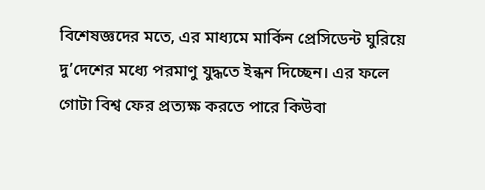বিশেষজ্ঞদের মতে, এর মাধ্যমে মার্কিন প্রেসিডেন্ট ঘুরিয়ে দু’দেশের মধ্যে পরমাণু যুদ্ধতে ইন্ধন দিচ্ছেন। এর ফলে গোটা বিশ্ব ফের প্রত্যক্ষ করতে পারে কিউবা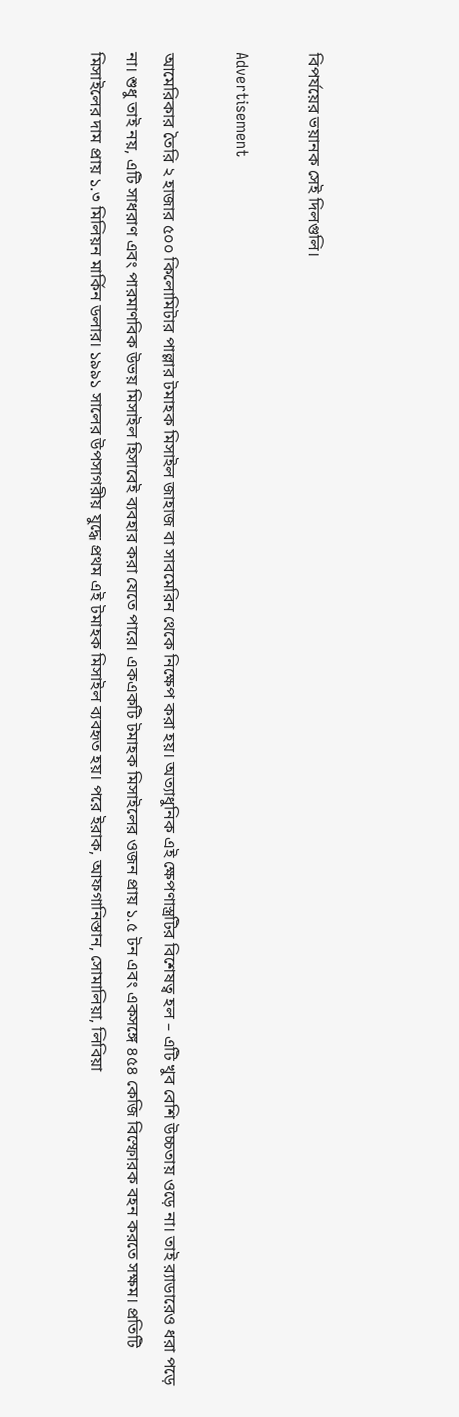বিপর্যয়ের ভয়ানক সেই দিলগুলি।

Advertisement

আমেরিকার তৈরি ২ হাজার ৫০০ কিলোমিটার পাল্লার টমাহক মিসাইল জাহাজ বা সাবমেরিন থেকে নিক্ষেপ করা হয়। অত্যাধুনিক এই ক্ষেপণাস্ত্রটির বিশেষত্ব হল – এটি খুব বেশি উচ্চতায় ওড়ে না। তাই ব়্যাডারেও ধরা পড়ে না। শুধু তাই নয়, এটি সাধরাণ এবং পারমাণবিক উভয় মিসাইল হিসাবেই ব্যবহার করা যেতে পারে। একএকটি টমাহক মিসাইলের ওজন প্রায় ১.৫ টন এবং একসঙ্গে ৪৫৪ কেজি বিস্ফোরক বহন করতে সক্ষম। প্রতিটি মিসাইলের দাম প্রায় ১.৩ মিলিয়ন মার্কিন ডলার। ১৯৯১ সালের উপসাগরীয় যুদ্ধে প্রথম এই টমাহক মিসাইল ব্যবহৃত হয়। পরে ইরাক, আফগানিস্তান, সোমালিয়া, লিবিয়া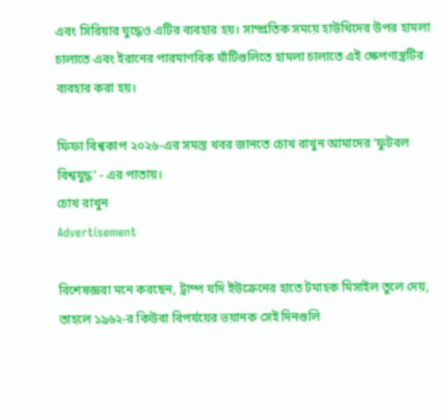এবং সিরিয়ার যুদ্ধেও এটির ব্যবহার হয়। সাম্প্রতিক সময়ে হাউথিদের উপর হামলা চালাতে এবং ইরানের পারমাণবিক ঘাঁটিগুলিতে হামলা চালাতে এই ক্ষেপণাস্ত্রটির ব্যবহার করা হয়।

ফিফা বিশ্বকাপ ২০২৬-এর সমস্ত খবর জানতে চোখ রাখুন আমাদের 'ফুটবল বিশ্বযুদ্ধ' - এর পাতায়।
চোখ রাখুন
Advertisement

বিশেষজ্ঞরা মনে করছেন, ট্রাম্প যদি ইউক্রেনের হাতে টমাহক মিসাইল তুলে দেয়, তাহলে ১৯৬২-র কিউবা বিপর্যয়ের ভয়ানক সেই দিনগুলি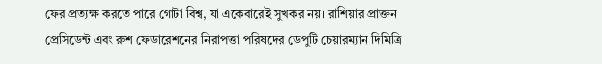ফের প্রত্যক্ষ করতে পারে গোটা বিশ্ব, যা একেবারেই সুখকর নয়। রাশিয়ার প্রাক্তন প্রেসিডেন্ট এবং রুশ ফেডারেশনের নিরাপত্তা পরিষদের ডেপুটি চেয়ারম্যান দিমিত্রি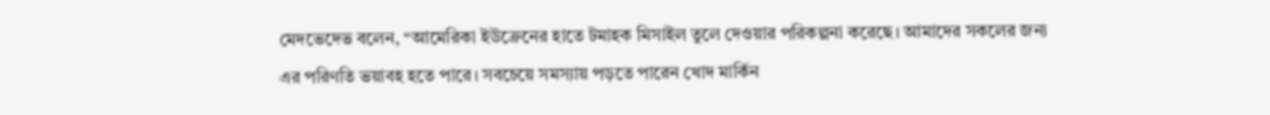মেদভেদেভ বলেন, “আমেরিকা ইউক্রেনের হাতে টমাহক মিসাইল তুলে দেওয়ার পরিকল্পনা করেছে। আমাদের সকলের জন্য এর পরিণতি ভয়াবহ হতে পারে। সবচেয়ে সমস্যায় পড়তে পারেন খোদ মার্কিন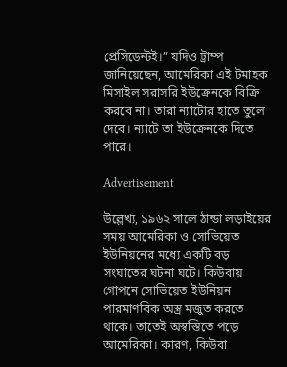প্রেসিডেন্টই।” যদিও ট্রাম্প জানিয়েছেন, আমেরিকা এই টমাহক মিসাইল সরাসরি ইউক্রেনকে বিক্রি করবে না। তারা ন্যাটোর হাতে তুলে দেবে। ন্যাটে তা ইউক্রেনকে দিতে পারে।

Advertisement

উল্লেখ্য, ১৯৬২ সালে ঠান্ডা লড়াইয়ের সময় আমেরিকা ও সোভিয়েত ইউনিয়নের মধ্যে একটি বড় সংঘাতের ঘটনা ঘটে। কিউবায় গোপনে সোভিয়েত ইউনিয়ন পারমাণবিক অস্ত্র মজুত করতে থাকে। তাতেই অস্বস্তিতে পড়ে আমেরিকা। কারণ, কিউবা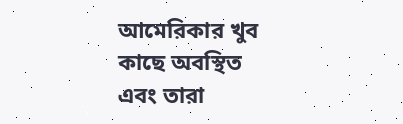আমেরিকার খুব কাছে অবস্থিত এবং তারা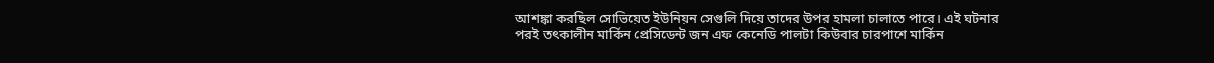আশঙ্কা করছিল সোভিয়েত ইউনিয়ন সেগুলি দিয়ে তাদের উপর হামলা চালাতে পারে। এই ঘটনার পরই তৎকালীন মার্কিন প্রেসিডেন্ট জন এফ কেনেডি পালটা কিউবার চারপাশে মার্কিন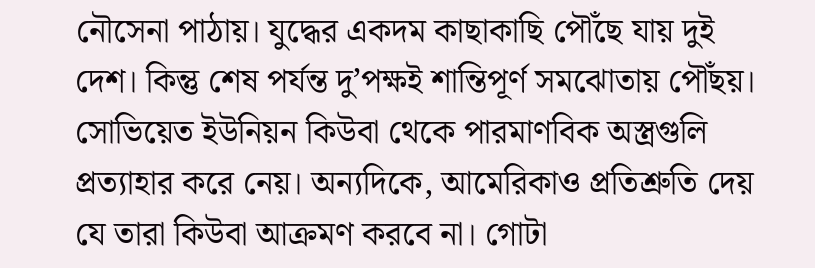নৌসেনা পাঠায়। যুদ্ধের একদম কাছাকাছি পৌঁছে যায় দুই দেশ। কিন্তু শেষ পর্যন্ত দু’পক্ষই শান্তিপূর্ণ সমঝোতায় পৌঁছয়। সোভিয়েত ইউনিয়ন কিউবা থেকে পারমাণবিক অস্ত্রগুলি প্রত্যাহার করে নেয়। অন্যদিকে, আমেরিকাও প্রতিশ্রুতি দেয় যে তারা কিউবা আক্রমণ করবে না। গোটা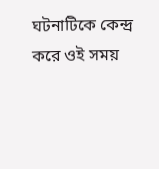ঘটনাটিকে কেন্দ্র করে ওই সময়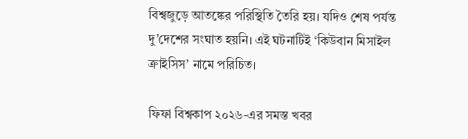বিশ্বজুড়ে আতঙ্কের পরিস্থিতি তৈরি হয়। যদিও শেষ পর্যন্ত দু’দেশের সংঘাত হয়নি। এই ঘটনাটিই ‘কিউবান মিসাইল ক্রাইসিস’ নামে পরিচিত।

ফিফা বিশ্বকাপ ২০২৬-এর সমস্ত খবর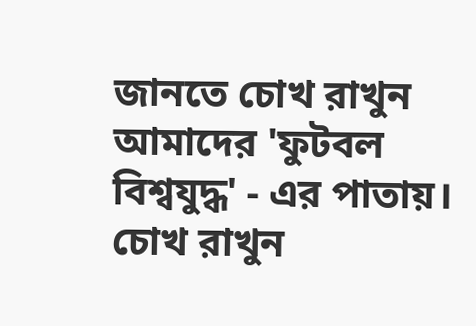জানতে চোখ রাখুন আমাদের 'ফুটবল বিশ্বযুদ্ধ' - এর পাতায়।
চোখ রাখুন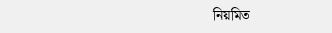নিয়মিত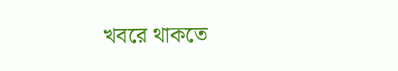খবরে থাকতে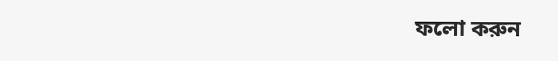ফলো করুন